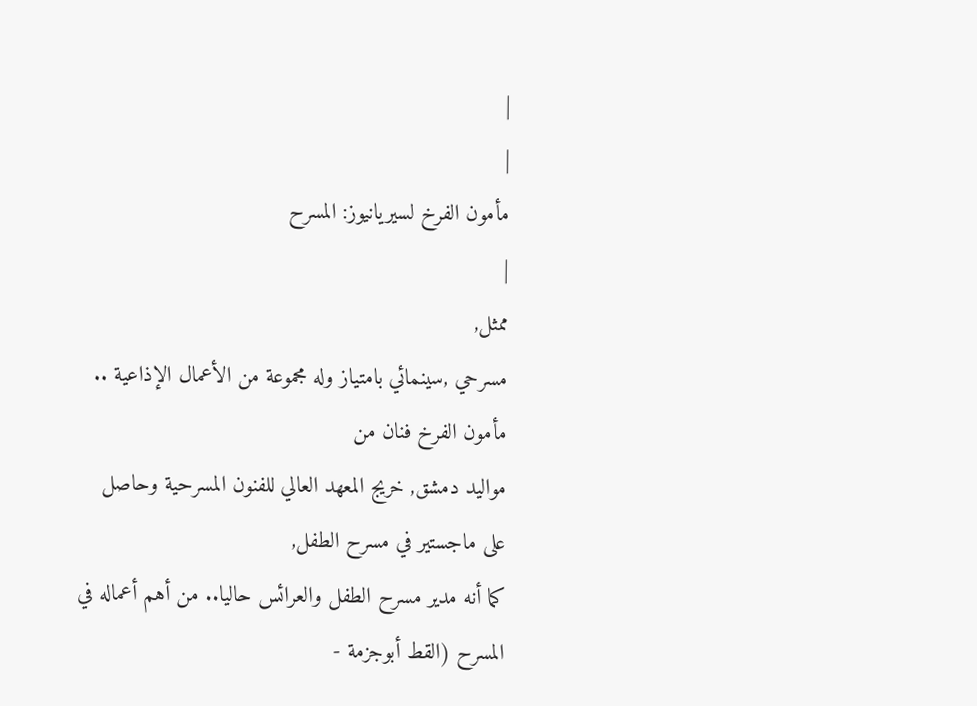|
|
مأمون الفرخ لسيريانيوز: المسرح
|
ممثل,
مسرحي ,سينمائي بامتياز وله مجموعة من الأعمال الإذاعية .. مأمون الفرخ فنان من
مواليد دمشق, خريج المعهد العالي للفنون المسرحية وحاصل على ماجستير في مسرح الطفل,
كما أنه مدير مسرح الطفل والعرائس حاليا.. من أهم أعماله في المسرح (القط أبوجزمة -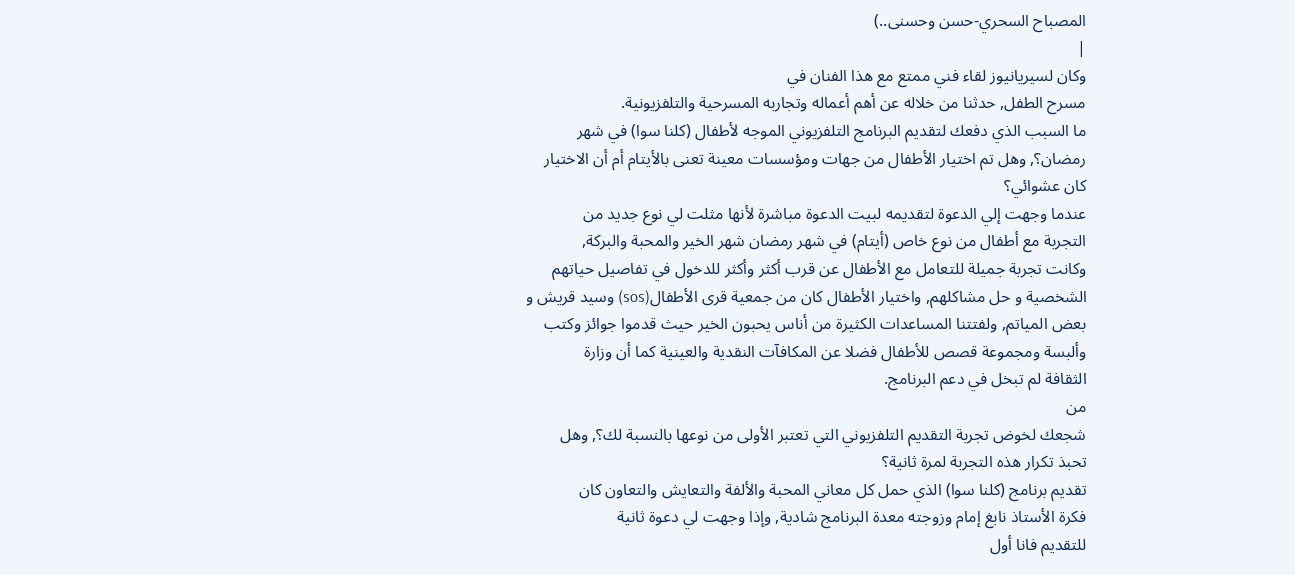المصباح السحري-حسن وحسنى..)
|
وكان لسيريانيوز لقاء فني ممتع مع هذا الفنان في
مسرح الطفل, حدثنا من خلاله عن أهم أعماله وتجاربه المسرحية والتلفزيونية.
ما السبب الذي دفعك لتقديم البرنامج التلفزيوني الموجه لأطفال (كلنا سوا) في شهر
رمضان؟, وهل تم اختيار الأطفال من جهات ومؤسسات معينة تعنى بالأيتام أم أن الاختيار
كان عشوائي؟
عندما وجهت إلي الدعوة لتقديمه لبيت الدعوة مباشرة لأنها مثلت لي نوع جديد من
التجربة مع أطفال من نوع خاص (أيتام) في شهر رمضان شهر الخير والمحبة والبركة,
وكانت تجربة جميلة للتعامل مع الأطفال عن قرب أكثر وأكثر للدخول في تفاصيل حياتهم
الشخصية و حل مشاكلهم, واختيار الأطفال كان من جمعية قرى الأطفال(sos) وسيد قريش و
بعض المياتم, ولفتتنا المساعدات الكثيرة من أناس يحبون الخير حيث قدموا جوائز وكتب
وألبسة ومجموعة قصص للأطفال فضلا عن المكافآت النقدية والعينية كما أن وزارة
الثقافة لم تبخل في دعم البرنامج.
من
شجعك لخوض تجربة التقديم التلفزيوني التي تعتبر الأولى من نوعها بالنسبة لك؟, وهل
تحبذ تكرار هذه التجربة لمرة ثانية؟
تقديم برنامج (كلنا سوا) الذي حمل كل معاني المحبة والألفة والتعايش والتعاون كان
فكرة الأستاذ نابغ إمام وزوجته معدة البرنامج شادية, وإذا وجهت لي دعوة ثانية
للتقديم فانا أول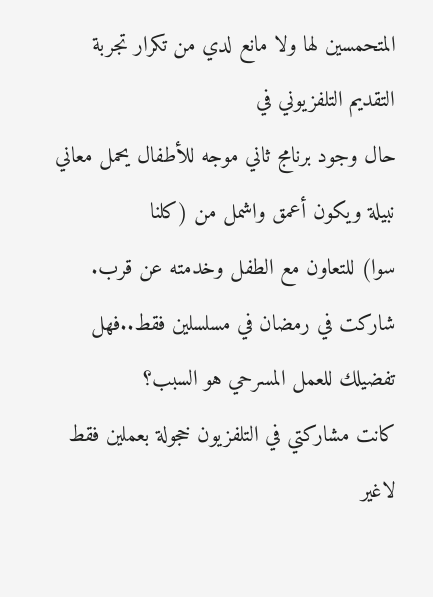المتحمسين لها ولا مانع لدي من تكرار تجربة التقديم التلفزيوني في
حال وجود برنامج ثاني موجه للأطفال يحمل معاني نبيلة ويكون أعمق واشمل من (كلنا
سوا) للتعاون مع الطفل وخدمته عن قرب.
شاركت في رمضان في مسلسلين فقط..فهل تفضيلك للعمل المسرحي هو السبب؟
كانت مشاركتي في التلفزيون خجولة بعملين فقط لاغير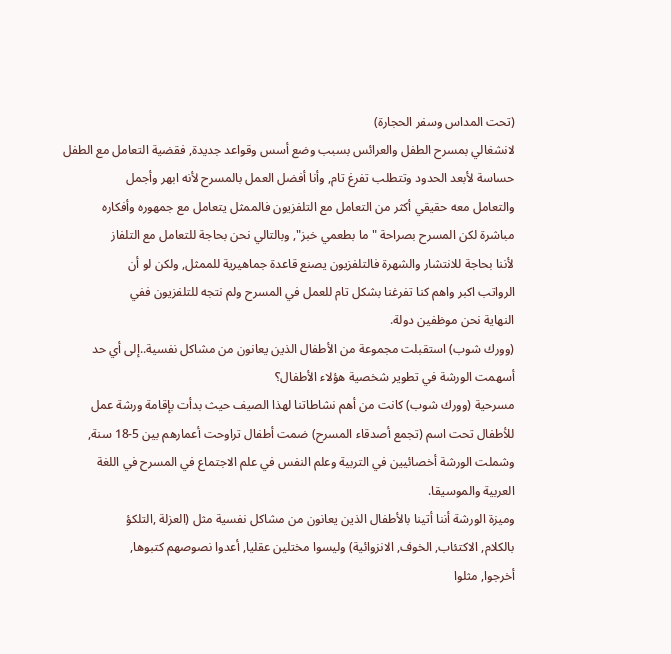(تحت المداس وسفر الحجارة)
لانشغالي بمسرح الطفل والعرائس بسبب وضع أسس وقواعد جديدة, فقضية التعامل مع الطفل
حساسة لأبعد الحدود وتتطلب تفرغ تام, وأنا أفضل العمل بالمسرح لأنه ابهر وأجمل
والتعامل معه حقيقي أكثر من التعامل مع التلفزيون فالممثل يتعامل مع جمهوره وأفكاره
مباشرة لكن المسرح بصراحة "ما بطعمي خبز", وبالتالي نحن بحاجة للتعامل مع التلفاز
لأننا بحاجة للانتشار والشهرة فالتلفزيون يصنع قاعدة جماهيرية للممثل, ولكن لو أن
الرواتب اكبر واهم كنا تفرغنا بشكل تام للعمل في المسرح ولم نتجه للتلفزيون ففي
النهاية نحن موظفين دولة.
(وورك شوب) استقبلت مجموعة من الأطفال الذين يعانون من مشاكل نفسية..إلى أي حد
أسهمت الورشة في تطوير شخصية هؤلاء الأطفال؟
مسرحية (وورك شوب) كانت من أهم نشاطاتنا لهذا الصيف حيث بدأت بإقامة ورشة عمل
للأطفال تحت اسم (تجمع أصدقاء المسرح) ضمت أطفال تراوحت أعمارهم بين 5-18 سنة,
وشملت الورشة أخصائيين في التربية وعلم النفس في علم الاجتماع في المسرح في اللغة
العربية والموسيقا.
وميزة الورشة أننا أتينا بالأطفال الذين يعانون من مشاكل نفسية مثل (العزلة ,التلكؤ
بالكلام, الاكتئاب, الخوف, الانزوائية) وليسوا مختلين عقليا, أعدوا نصوصهم كتبوها,
أخرجوا, مثلوا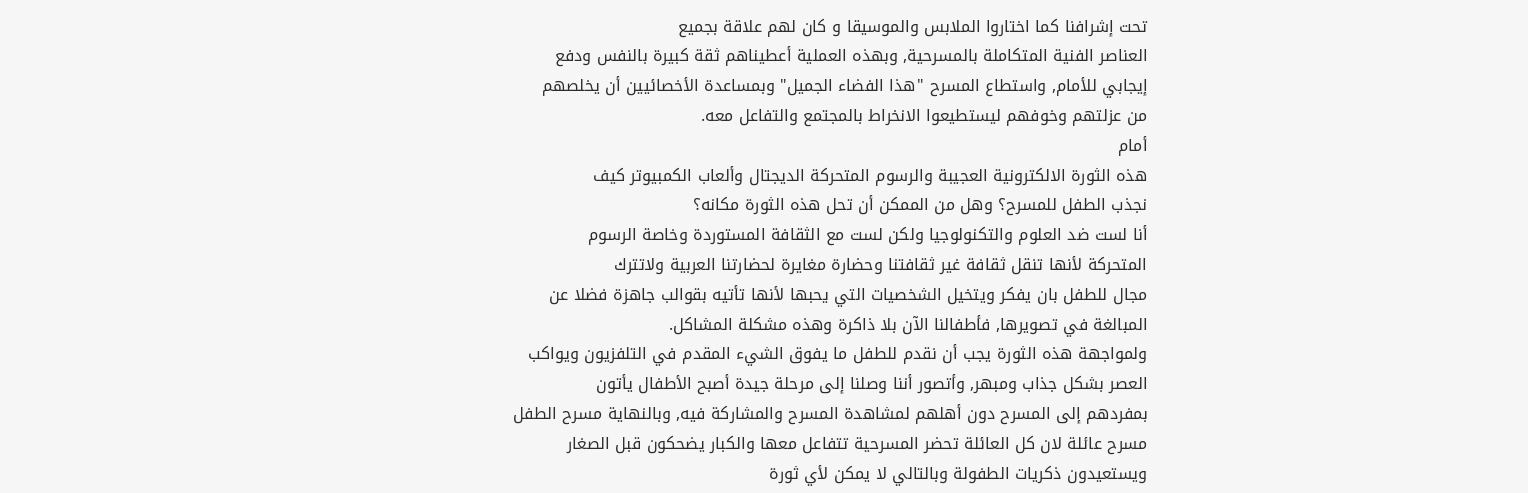تحت إشرافنا كما اختاروا الملابس والموسيقا و كان لهم علاقة بجميع
العناصر الفنية المتكاملة بالمسرحية, وبهذه العملية أعطيناهم ثقة كبيرة بالنفس ودفع
إيجابي للأمام, واستطاع المسرح "هذا الفضاء الجميل" وبمساعدة الأخصائيين أن يخلصهم
من عزلتهم وخوفهم ليستطيعوا الانخراط بالمجتمع والتفاعل معه.
أمام
هذه الثورة الالكترونية العجيبة والرسوم المتحركة الديجتال وألعاب الكمبيوتر كيف
نجذب الطفل للمسرح؟ وهل من الممكن أن تحل هذه الثورة مكانه؟
أنا لست ضد العلوم والتكنولوجيا ولكن لست مع الثقافة المستوردة وخاصة الرسوم
المتحركة لأنها تنقل ثقافة غير ثقافتنا وحضارة مغايرة لحضارتنا العربية ولاتترك
مجال للطفل بان يفكر ويتخيل الشخصيات التي يحبها لأنها تأتيه بقوالب جاهزة فضلا عن
المبالغة في تصويرها, فأطفالنا الآن بلا ذاكرة وهذه مشكلة المشاكل.
ولمواجهة هذه الثورة يجب أن نقدم للطفل ما يفوق الشيء المقدم في التلفزيون ويواكب
العصر بشكل جذاب ومبهر, وأتصور أننا وصلنا إلى مرحلة جيدة أصبح الأطفال يأتون
بمفردهم إلى المسرح دون أهلهم لمشاهدة المسرح والمشاركة فيه, وبالنهاية مسرح الطفل
مسرح عائلة لان كل العائلة تحضر المسرحية تتفاعل معها والكبار يضحكون قبل الصغار
ويستعيدون ذكريات الطفولة وبالتالي لا يمكن لأي ثورة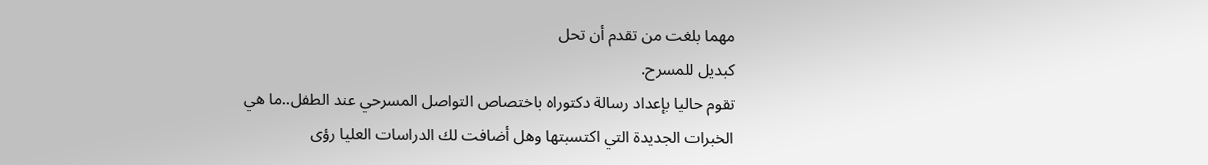مهما بلغت من تقدم أن تحل
كبديل للمسرح.
تقوم حاليا بإعداد رسالة دكتوراه باختصاص التواصل المسرحي عند الطفل..ما هي
الخبرات الجديدة التي اكتسبتها وهل أضافت لك الدراسات العليا رؤى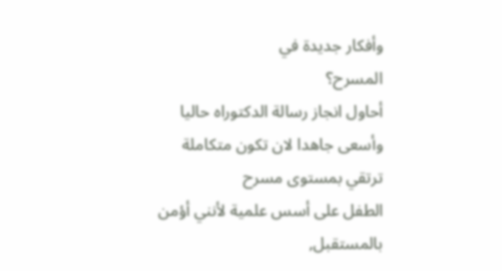وأفكار جديدة في
المسرح؟
أحاول انجاز رسالة الدكتوراه حاليا وأسعى جاهدا لان تكون متكاملة ترتقي بمستوى مسرح
الطفل على أسس علمية لأنني أؤمن بالمستقبل,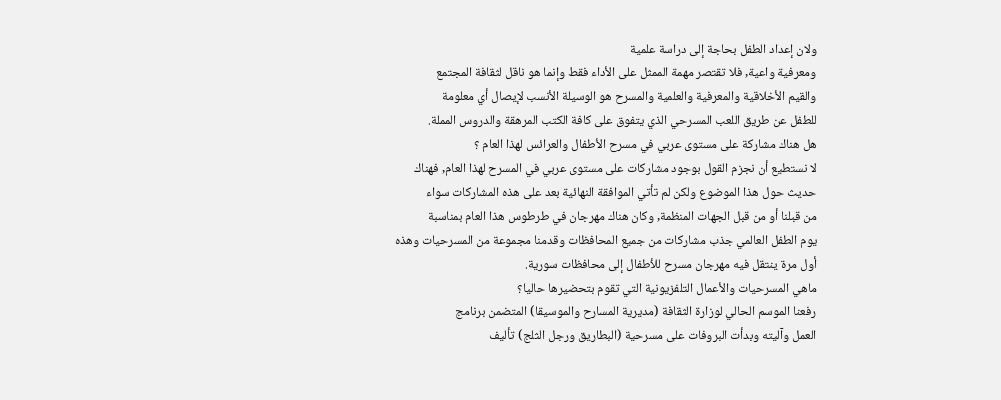ولان إعداد الطفل بحاجة إلى دراسة علمية
ومعرفية واعية, فلا تقتصر مهمة الممثل على الأداء فقط وإنما هو ناقل لثقافة المجتمع
والقيم الأخلاقية والمعرفية والعلمية والمسرح هو الوسيلة الأنسب لإيصال أي معلومة
للطفل عن طريق اللعب المسرحي الذي يتفوق على كافة الكتب المرهقة والدروس المملة.
هل هناك مشاركة على مستوى عربي في مسرح الأطفال والعرائس لهذا العام ؟
لا نستطيع أن نجزم القول بوجود مشاركات على مستوى عربي في المسرح لهذا العام, فهناك
حديث حول هذا الموضوع ولكن لم تأتي الموافقة النهائية بعد على هذه المشاركات سواء
من قبلنا أو من قبل الجهات المنظمة, وكان هناك مهرجان في طرطوس هذا العام بمناسبة
يوم الطفل العالمي جذب مشاركات من جميع المحافظات وقدمنا مجموعة من المسرحيات وهذه
أول مرة ينتقل فيه مهرجان مسرح للأطفال إلى محافظات سورية.
ماهي المسرحيات والأعمال التلفزيونية التي تقوم بتحضيرها حاليا؟
رفعنا الموسم الحالي لوزارة الثقافة (مديرية المسارح والموسيقا) المتضمن برنامج
العمل وآليته وبدأت البروفات على مسرحية (البطاريق ورجل الثلج) تأليف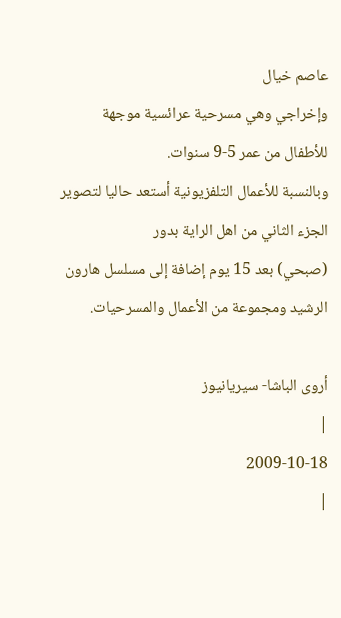عاصم خيال
وإخراجي وهي مسرحية عرائسية موجهة للأطفال من عمر 5-9 سنوات.
وبالنسبة للأعمال التلفزيونية أستعد حاليا لتصوير الجزء الثاني من اهل الراية بدور
(صبحي) بعد 15 يوم إضافة إلى مسلسل هارون الرشيد ومجموعة من الأعمال والمسرحيات.

أروى الباشا- سيريانيوز
|
2009-10-18
|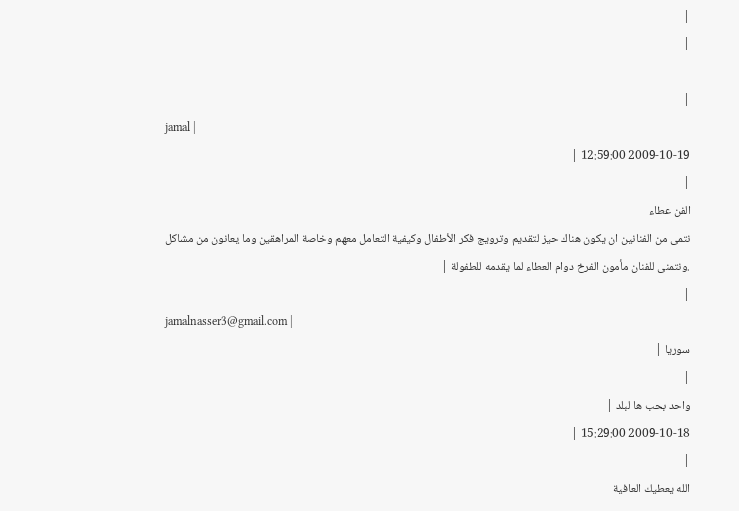|
|

|
jamal |
2009-10-19 12:59:00 |
|
الفن عطاء
نتمى من الفنانين ان يكون هناك حيز لتقديم وترويج فكر الأطفال وكيفية التعامل معهم وخاصة المراهقين وما يعانون من مشاكل .ونتمنى للفنان مأمون الفرخ دوام العطاء لما يقدمه للطفولة |
|
jamalnasser3@gmail.com |
سوريا |
|
واحد بحب ها لبلد |
2009-10-18 15:29:00 |
|
الله يعطيك العافية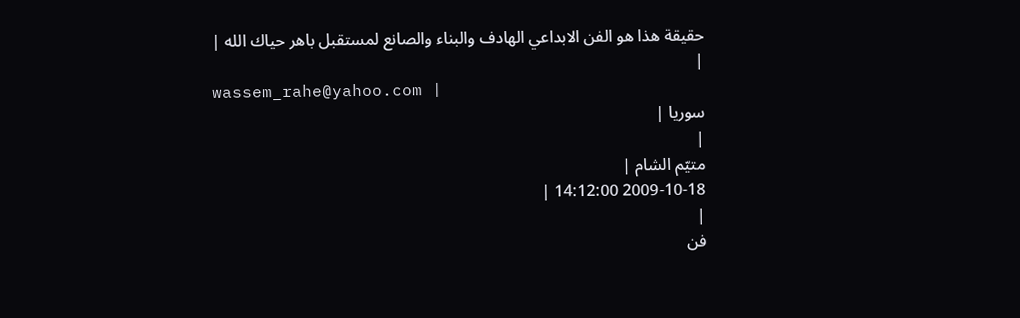حقيقة هذا هو الفن الابداعي الهادف والبناء والصانع لمستقبل باهر حياك الله |
|
wassem_rahe@yahoo.com |
سوريا |
|
متيّم الشام |
2009-10-18 14:12:00 |
|
فن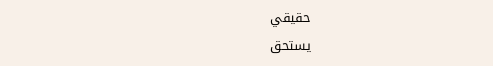حقيقي
يستحق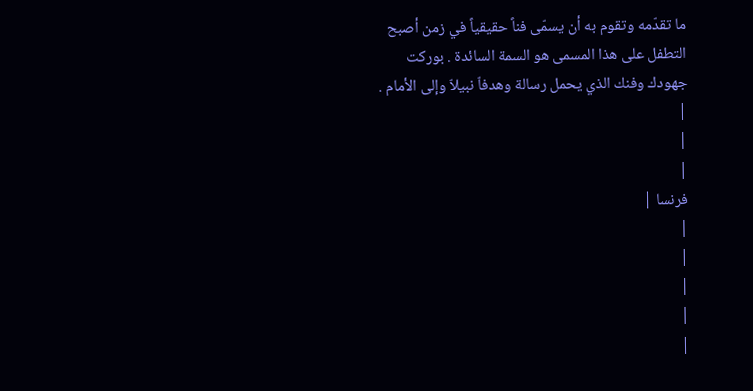ما تقدّمه وتقوم به أن يسمّى فناً حقيقياً في زمن أصبح التطفل على هذا المسمى هو السمة السائدة . بوركت جهودك وفنك الذي يحمل رسالة وهدفاّ نبيلاّ وإلى الأمام . |
|
|
فرنسا |
|
|
|
|
|